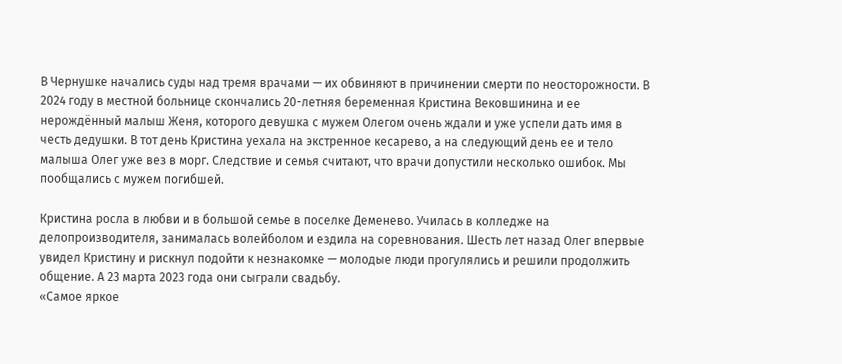В Чернушке начались суды над тремя врачами — их обвиняют в причинении смерти по неосторожности. В 2024 году в местной больнице скончались 20-летняя беременная Кристина Вековшинина и ее нерождённый малыш Женя, которого девушка с мужем Олегом очень ждали и уже успели дать имя в честь дедушки. В тот день Кристина уехала на экстренное кесарево, а на следующий день ее и тело малыша Олег уже вез в морг. Следствие и семья считают, что врачи допустили несколько ошибок. Мы пообщались с мужем погибшей.

Кристина росла в любви и в большой семье в поселке Деменево. Училась в колледже на делопроизводителя, занималась волейболом и ездила на соревнования. Шесть лет назад Олег впервые увидел Кристину и рискнул подойти к незнакомке — молодые люди прогулялись и решили продолжить общение. А 23 марта 2023 года они сыграли свадьбу.
«Самое яркое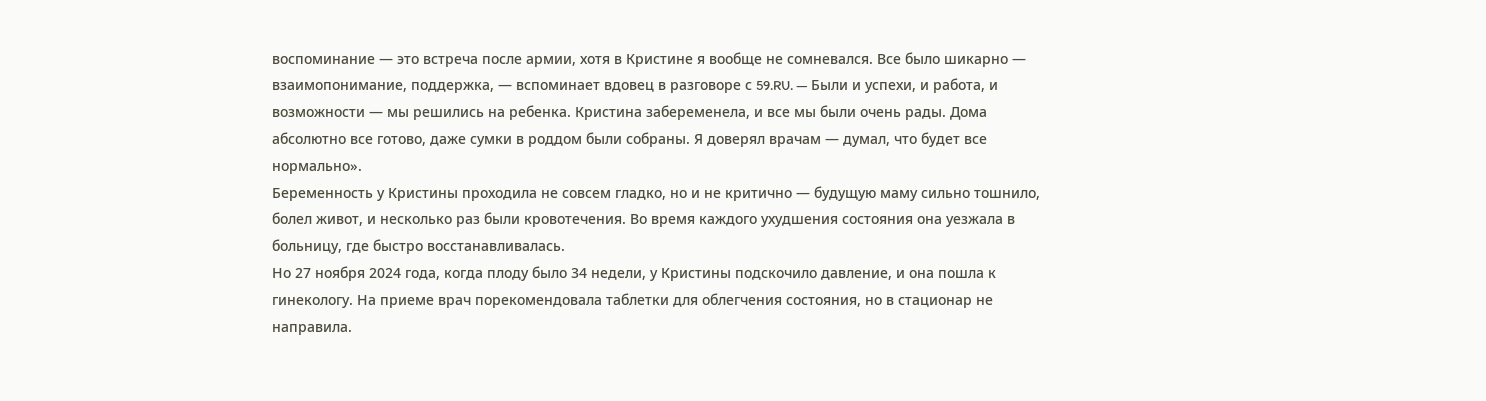воспоминание — это встреча после армии, хотя в Кристине я вообще не сомневался. Все было шикарно — взаимопонимание, поддержка, — вспоминает вдовец в разговоре с 59.RU. — Были и успехи, и работа, и возможности — мы решились на ребенка. Кристина забеременела, и все мы были очень рады. Дома абсолютно все готово, даже сумки в роддом были собраны. Я доверял врачам — думал, что будет все нормально».
Беременность у Кристины проходила не совсем гладко, но и не критично — будущую маму сильно тошнило, болел живот, и несколько раз были кровотечения. Во время каждого ухудшения состояния она уезжала в больницу, где быстро восстанавливалась.
Но 27 ноября 2024 года, когда плоду было 34 недели, у Кристины подскочило давление, и она пошла к гинекологу. На приеме врач порекомендовала таблетки для облегчения состояния, но в стационар не направила.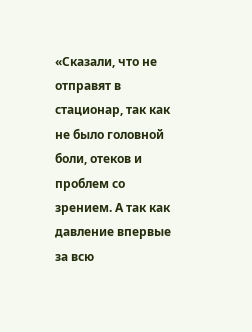«Сказали, что не отправят в стационар, так как не было головной боли, отеков и проблем со зрением. А так как давление впервые за всю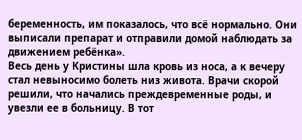беременность, им показалось, что всё нормально. Они выписали препарат и отправили домой наблюдать за движением ребёнка».
Весь день у Кристины шла кровь из носа, а к вечеру стал невыносимо болеть низ живота. Врачи скорой решили, что начались преждевременные роды, и увезли ее в больницу. В тот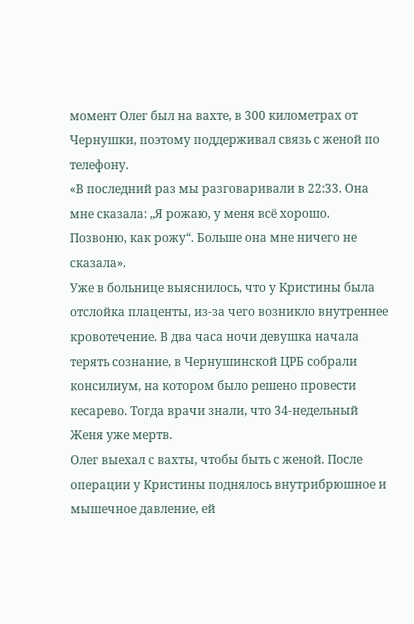момент Олег был на вахте, в 300 километрах от Чернушки, поэтому поддерживал связь с женой по телефону.
«В последний раз мы разговаривали в 22:33. Она мне сказала: „Я рожаю, у меня всё хорошо. Позвоню, как рожу“. Больше она мне ничего не сказала».
Уже в больнице выяснилось, что у Кристины была отслойка плаценты, из-за чего возникло внутреннее кровотечение. В два часа ночи девушка начала терять сознание, в Чернушинской ЦРБ собрали консилиум, на котором было решено провести кесарево. Тогда врачи знали, что 34-недельный Женя уже мертв.
Олег выехал с вахты, чтобы быть с женой. После операции у Кристины поднялось внутрибрюшное и мышечное давление, ей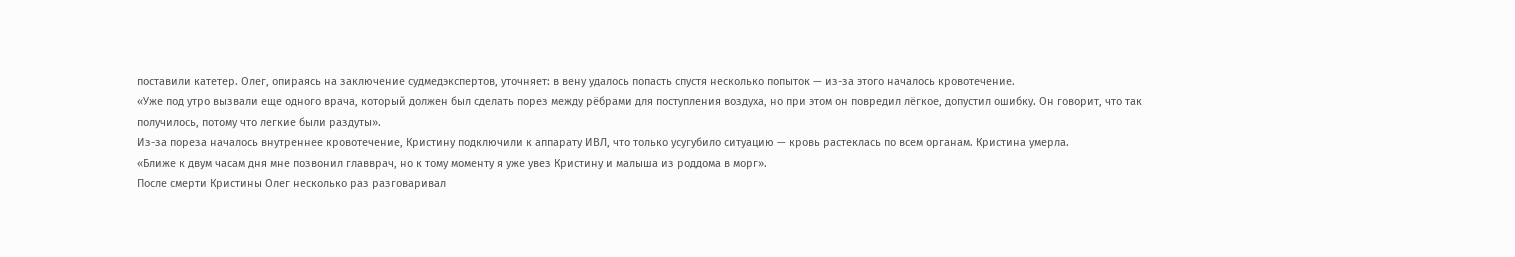поставили катетер. Олег, опираясь на заключение судмедэкспертов, уточняет: в вену удалось попасть спустя несколько попыток — из-за этого началось кровотечение.
«Уже под утро вызвали еще одного врача, который должен был сделать порез между рёбрами для поступления воздуха, но при этом он повредил лёгкое, допустил ошибку. Он говорит, что так получилось, потому что легкие были раздуты».
Из-за пореза началось внутреннее кровотечение, Кристину подключили к аппарату ИВЛ, что только усугубило ситуацию — кровь растеклась по всем органам. Кристина умерла.
«Ближе к двум часам дня мне позвонил главврач, но к тому моменту я уже увез Кристину и малыша из роддома в морг».
После смерти Кристины Олег несколько раз разговаривал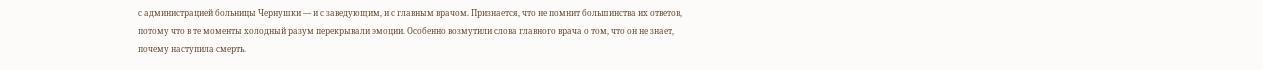с администрацией больницы Чернушки — и с заведующим, и с главным врачом. Признается, что не помнит большинства их ответов, потому что в те моменты холодный разум перекрывали эмоции. Особенно возмутили слова главного врача о том, что он не знает, почему наступила смерть.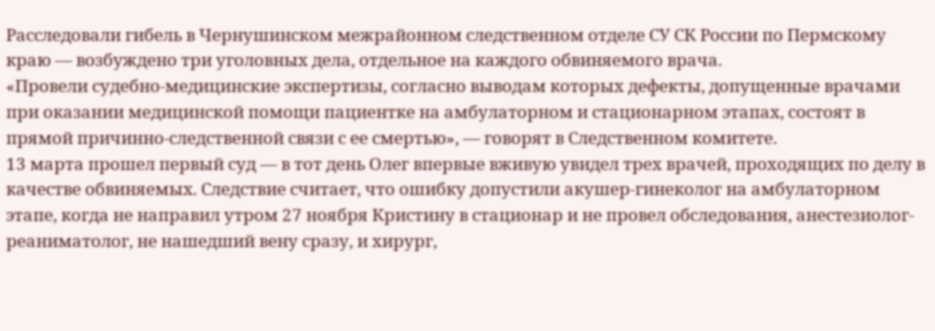Расследовали гибель в Чернушинском межрайонном следственном отделе СУ СК России по Пермскому краю — возбуждено три уголовных дела, отдельное на каждого обвиняемого врача.
«Провели судебно-медицинские экспертизы, согласно выводам которых дефекты, допущенные врачами при оказании медицинской помощи пациентке на амбулаторном и стационарном этапах, состоят в прямой причинно-следственной связи с ее смертью», — говорят в Следственном комитете.
13 марта прошел первый суд — в тот день Олег впервые вживую увидел трех врачей, проходящих по делу в качестве обвиняемых. Следствие считает, что ошибку допустили акушер-гинеколог на амбулаторном этапе, когда не направил утром 27 ноября Кристину в стационар и не провел обследования, анестезиолог-реаниматолог, не нашедший вену сразу, и хирург,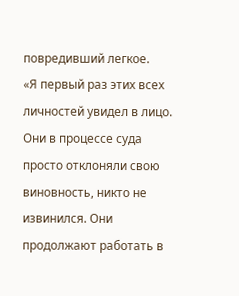повредивший легкое.
«Я первый раз этих всех личностей увидел в лицо. Они в процессе суда просто отклоняли свою виновность, никто не извинился. Они продолжают работать в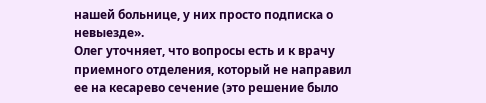нашей больнице, у них просто подписка о невыезде».
Олег уточняет, что вопросы есть и к врачу приемного отделения, который не направил ее на кесарево сечение (это решение было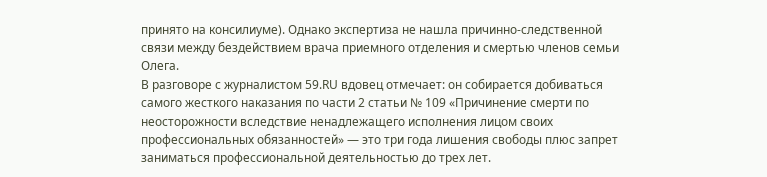принято на консилиуме). Однако экспертиза не нашла причинно-следственной связи между бездействием врача приемного отделения и смертью членов семьи Олега.
В разговоре с журналистом 59.RU вдовец отмечает: он собирается добиваться самого жесткого наказания по части 2 статьи № 109 «Причинение смерти по неосторожности вследствие ненадлежащего исполнения лицом своих профессиональных обязанностей» — это три года лишения свободы плюс запрет заниматься профессиональной деятельностью до трех лет.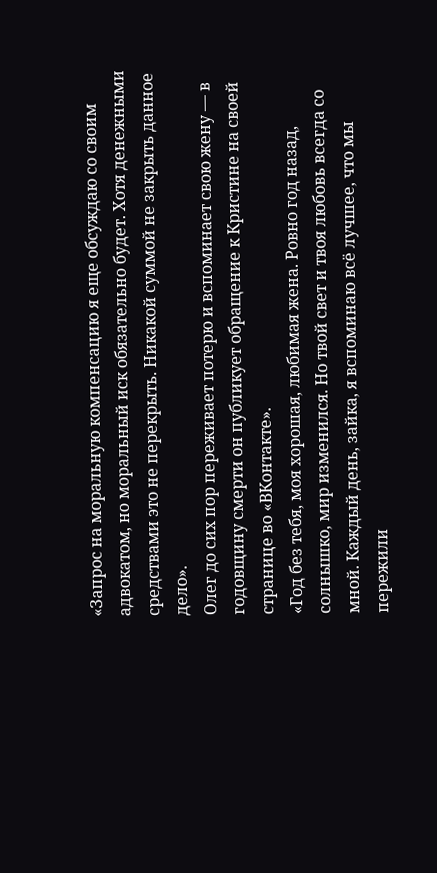«Запрос на моральную компенсацию я еще обсуждаю со своим адвокатом, но моральный иск обязательно будет. Хотя денежными средствами это не перекрыть. Никакой суммой не закрыть данное дело».
Олег до сих пор переживает потерю и вспоминает свою жену — в годовщину смерти он публикует обращение к Кристине на своей странице во «ВКонтакте».
«Год без тебя, моя хорошая, любимая жена. Ровно год назад, солнышко, мир изменился. Но твой свет и твоя любовь всегда со мной. Каждый день, зайка, я вспоминаю всё лучшее, что мы пережили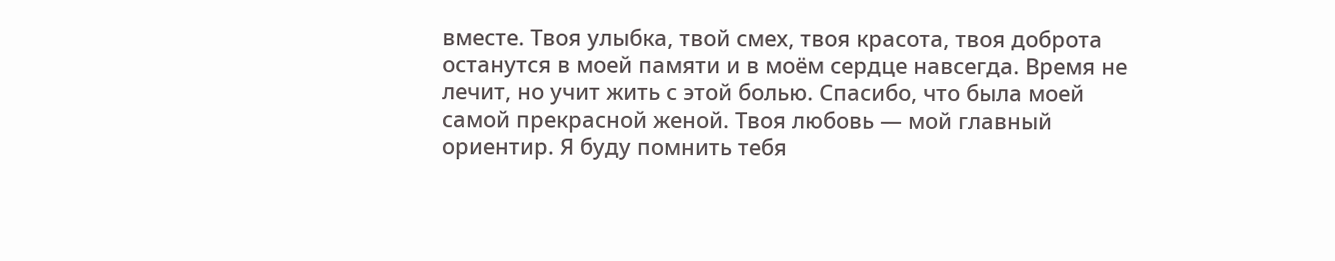вместе. Твоя улыбка, твой смех, твоя красота, твоя доброта останутся в моей памяти и в моём сердце навсегда. Время не лечит, но учит жить с этой болью. Спасибо, что была моей самой прекрасной женой. Твоя любовь — мой главный ориентир. Я буду помнить тебя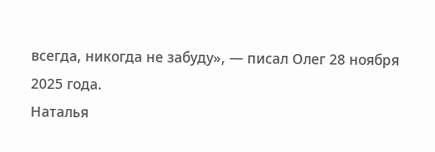всегда, никогда не забуду», — писал Олег 28 ноября 2025 года.
Наталья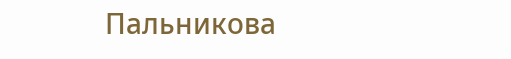Пальникова